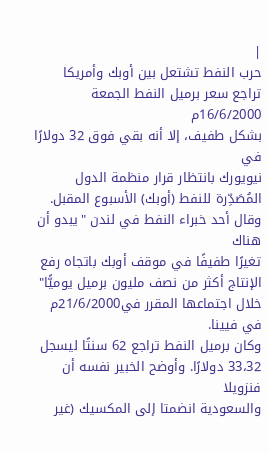|
حرب النفط تشتعل بين أوبك وأمريكا
تراجع سعر برميل النفط الجمعة 16/6/2000م
بشكل طفيف، إلا أنه بقي فوق 32 دولارًا في
نيويورك بانتظار قرار منظمة الدول
المُصَدِّرة للنفط (أوبك) الأسبوع المقبل.
وقال أحد خبراء النفط في لندن "يبدو أن هناك
تغيرًا طفيفًا في موقف أوبك باتجاه رفع
الإنتاج أكثر من نصف مليون برميل يوميًّا"
خلال اجتماعها المقرر في21/6/2000م في فيينا.
وكان برميل النفط تراجع 62 سنتًا ليسجل
33،32 دولارًا. وأوضح الخبير نفسه أن فنزويلا
والسعودية انضمتا إلى المكسيك (غير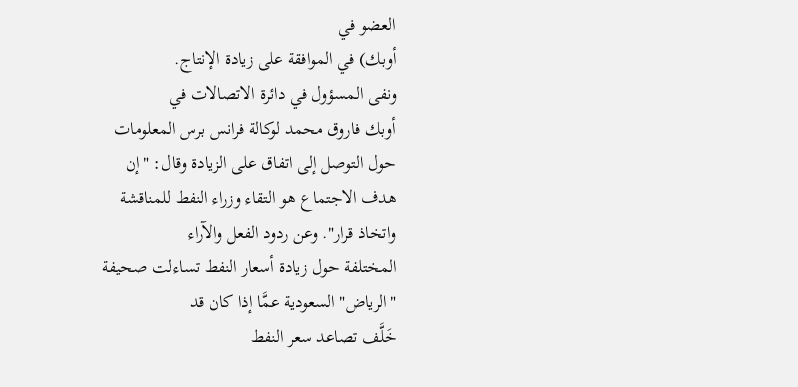العضو في
أوبك) في الموافقة على زيادة الإنتاج.
ونفى المسؤول في دائرة الاتصالات في
أوبك فاروق محمد لوكالة فرانس برس المعلومات
حول التوصل إلى اتفاق على الزيادة وقال: "إن
هدف الاجتماع هو التقاء وزراء النفط للمناقشة
واتخاذ قرار". وعن ردود الفعل والآراء
المختلفة حول زيادة أسعار النفط تساءلت صحيفة
"الرياض" السعودية عمَّا إذا كان قد
خَلَّف تصاعد سعر النفط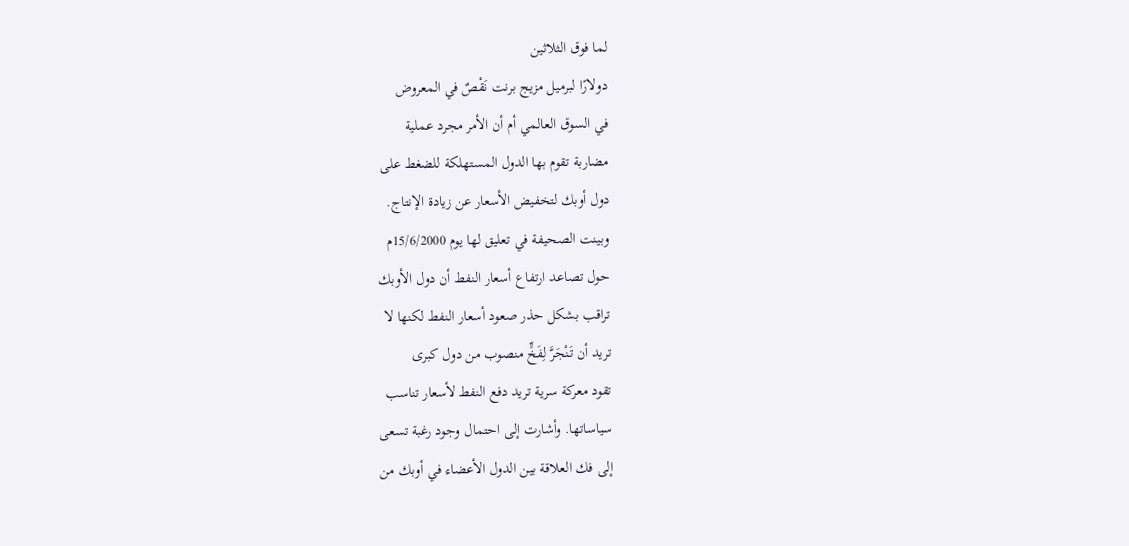لما فوق الثلاثين
دولارًا لبرميل مزيج برنت نَقْصٌ في المعروض
في السوق العالمي أم أن الأمر مجرد عملية
مضاربة تقوم بها الدول المستهلكة للضغط على
دول أوبك لتخفيض الأسعار عن زيادة الإنتاج.
وبينت الصحيفة في تعليق لها يوم 15/6/2000م
حول تصاعد ارتفاع أسعار النفط أن دول الأوبك
تراقب بشكل حذر صعود أسعار النفط لكنها لا
تريد أن تَنْجَرَّ لِفَخٍّ منصوب من دول كبرى
تقود معركة سرية تريد دفع النفط لأسعار تناسب
سياساتها. وأشارت إلى احتمال وجود رغبة تسعى
إلى فك العلاقة بين الدول الأعضاء في أوبك من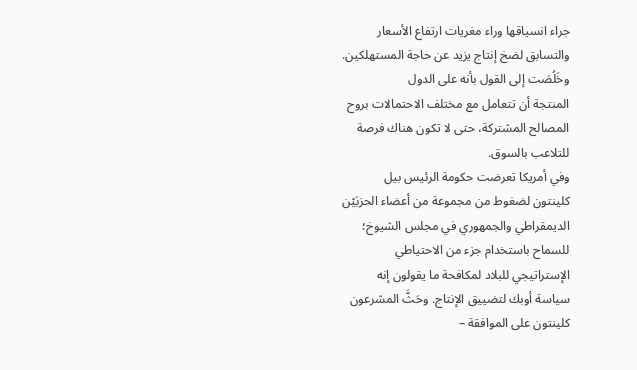جراء انسياقها وراء مغريات ارتفاع الأسعار
والتسابق لضخ إنتاج يزيد عن حاجة المستهلكين.
وخَلُصَت إلى القول بأنه على الدول
المنتجة أن تتعامل مع مختلف الاحتمالات بروح
المصالح المشتركة، حتى لا تكون هناك فرصة
للتلاعب بالسوق.
وفي أمريكا تعرضت حكومة الرئيس بيل
كلينتون لضغوط من مجموعة من أعضاء الحزبَيْن
الديمقراطي والجمهوري في مجلس الشيوخ؛
للسماح باستخدام جزء من الاحتياطي
الإستراتيجي للبلاد لمكافحة ما يقولون إنه
سياسة أوبك لتضييق الإنتاج. وحَثَّ المشرعون
كلينتون على الموافقة –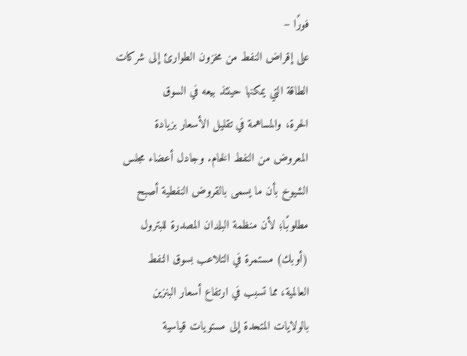فورًا –
على إقراض النفط من مخزون الطوارئ إلى شركات
الطاقة التي يمكنها حينئذ بيعه في السوق
الحرة، والمساهمة في تقليل الأسعار بزيادة
المعروض من النفط الخام. وجادل أعضاء مجلس
الشيوخ بأن ما يسمى بالقروض النفطية أصبح
مطلوبًا؛ لأن منظمة البلدان المصدرة للبترول
(أوبك) مستمرة في التلاعب بسوق النفط
العالمية، مما تسبب في ارتفاع أسعار البنزين
بالولايات المتحدة إلى مستويات قياسية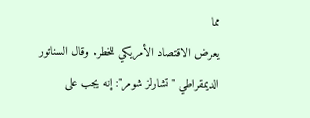مما
يعرض الاقتصاد الأمريكي للخطر. وقال السناتور
الديمقراطي " تشارلز شومر": إنه يجب على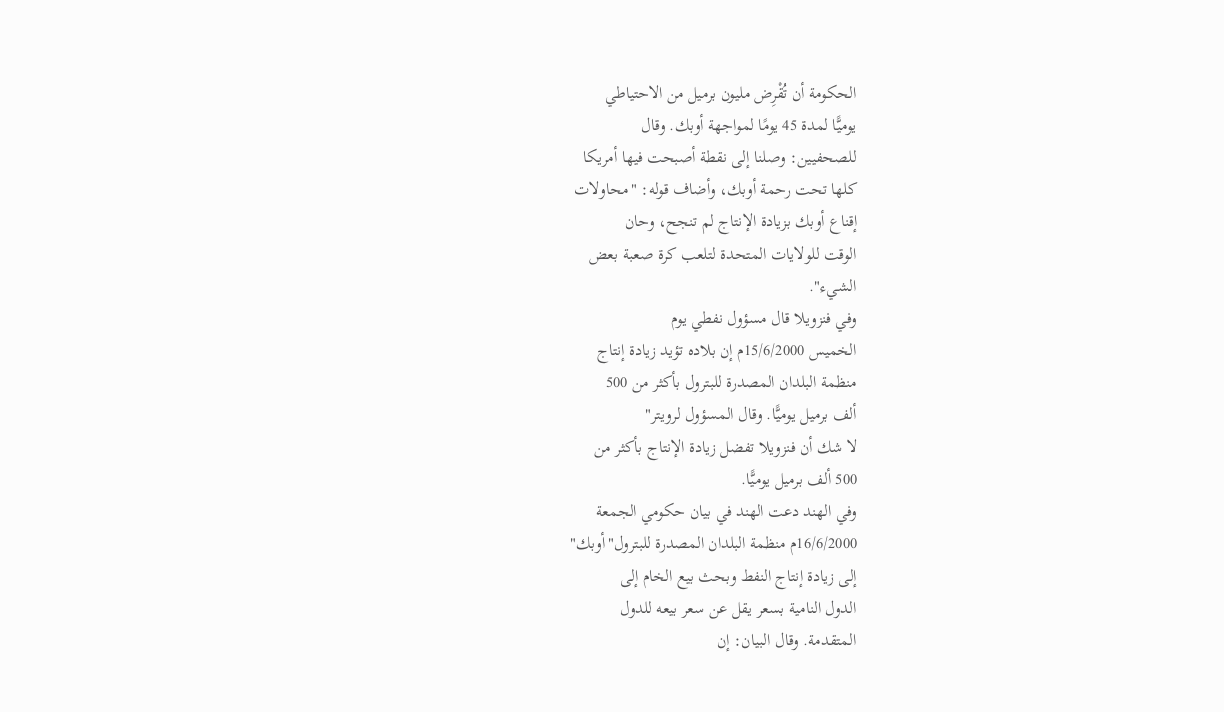الحكومة أن تُقْرِض مليون برميل من الاحتياطي
يوميًّا لمدة 45 يومًا لمواجهة أوبك. وقال
للصحفيين: وصلنا إلى نقطة أصبحت فيها أمريكا
كلها تحت رحمة أوبك، وأضاف قوله: "محاولات
إقناع أوبك بزيادة الإنتاج لم تنجح، وحان
الوقت للولايات المتحدة لتلعب كرة صعبة بعض
الشيء".
وفي فنزويلا قال مسؤول نفطي يوم
الخميس 15/6/2000م إن بلاده تؤيد زيادة إنتاج
منظمة البلدان المصدرة للبترول بأكثر من 500
ألف برميل يوميًّا. وقال المسؤول لرويتر"
لا شك أن فنزويلا تفضل زيادة الإنتاج بأكثر من
500 ألف برميل يوميًّا.
وفي الهند دعت الهند في بيان حكومي الجمعة
16/6/2000م منظمة البلدان المصدرة للبترول"أوبك"
إلى زيادة إنتاج النفط وبحث بيع الخام إلى
الدول النامية بسعر يقل عن سعر بيعه للدول
المتقدمة. وقال البيان: إن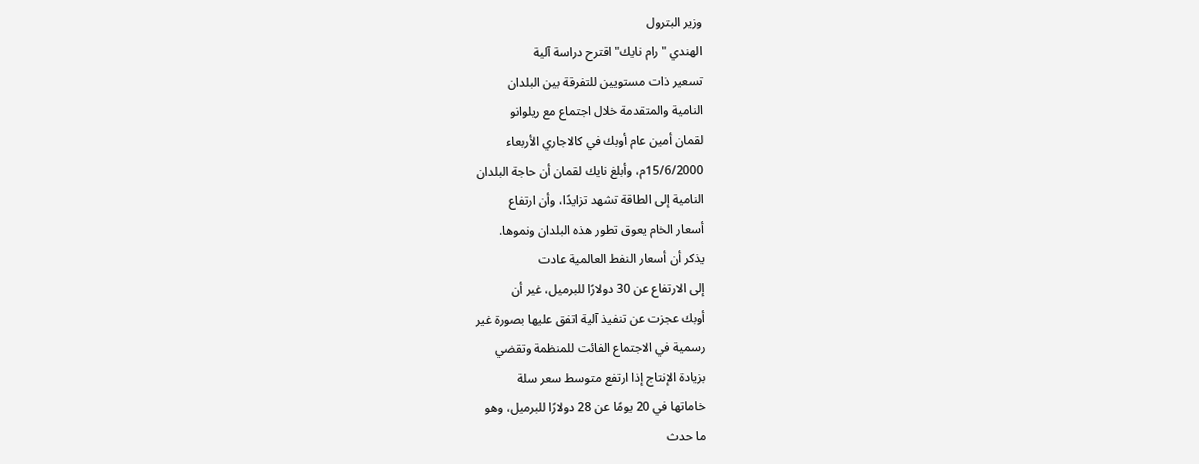وزير البترول
الهندي "رام نايك" اقترح دراسة آلية
تسعير ذات مستويين للتفرقة بين البلدان
النامية والمتقدمة خلال اجتماع مع ريلوانو
لقمان أمين عام أوبك في كالاجاري الأربعاء
15/6/2000م، وأبلغ نايك لقمان أن حاجة البلدان
النامية إلى الطاقة تشهد تزايدًا، وأن ارتفاع
أسعار الخام يعوق تطور هذه البلدان ونموها.
يذكر أن أسعار النفط العالمية عادت
إلى الارتفاع عن 30 دولارًا للبرميل، غير أن
أوبك عجزت عن تنفيذ آلية اتفق عليها بصورة غير
رسمية في الاجتماع الفائت للمنظمة وتقضي
بزيادة الإنتاج إذا ارتفع متوسط سعر سلة
خاماتها في 20 يومًا عن 28 دولارًا للبرميل، وهو
ما حدث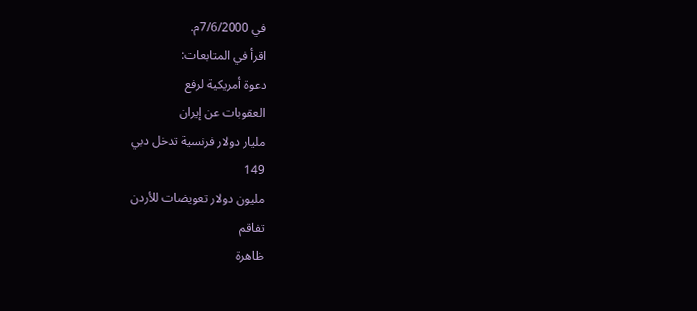في 7/6/2000م.
اقرأ في المتابعات:
دعوة أمريكية لرفع
العقوبات عن إيران
مليار دولار فرنسية تدخل دبي
149
مليون دولار تعويضات للأردن
تفاقم
ظاهرة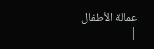عمالة الأطفال
|